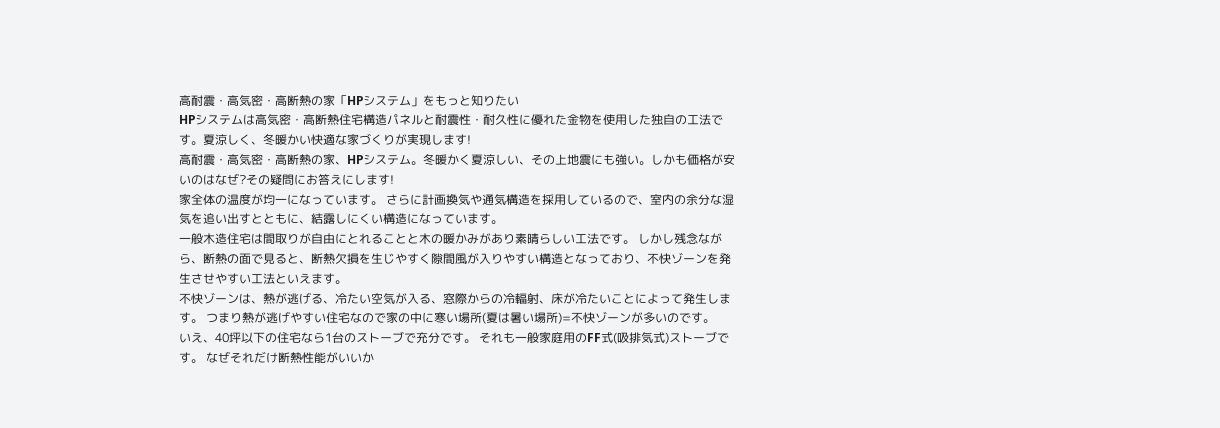高耐震・高気密・高断熱の家「HPシステム」をもっと知りたい
HPシステムは高気密・高断熱住宅構造パネルと耐震性・耐久性に優れた金物を使用した独自の工法です。夏涼しく、冬暖かい快適な家づくりが実現します!
高耐震・高気密・高断熱の家、HPシステム。冬暖かく夏涼しい、その上地震にも強い。しかも価格が安いのはなぜ?その疑問にお答えにします!
家全体の温度が均一になっています。 さらに計画換気や通気構造を採用しているので、室内の余分な湿気を追い出すとともに、結露しにくい構造になっています。
一般木造住宅は間取りが自由にとれることと木の暖かみがあり素晴らしい工法です。 しかし残念ながら、断熱の面で見ると、断熱欠損を生じやすく隙間風が入りやすい構造となっており、不快ゾーンを発生させやすい工法といえます。
不快ゾーンは、熱が逃げる、冷たい空気が入る、窓際からの冷輻射、床が冷たいことによって発生します。 つまり熱が逃げやすい住宅なので家の中に寒い場所(夏は暑い場所)=不快ゾーンが多いのです。
いえ、40坪以下の住宅なら1台のストーブで充分です。 それも一般家庭用のFF式(吸排気式)ストーブです。 なぜそれだけ断熱性能がいいか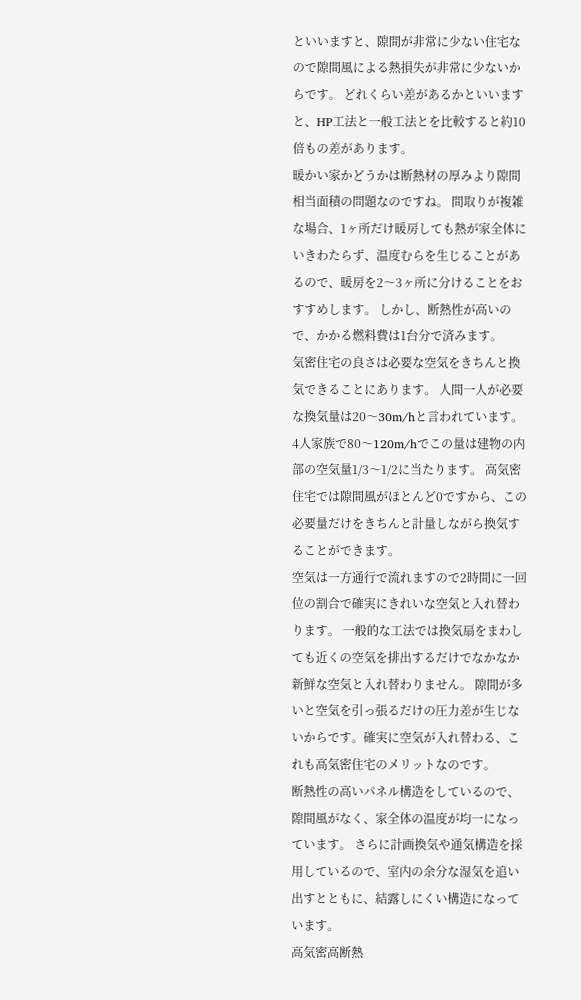といいますと、隙間が非常に少ない住宅なので隙間風による熱損失が非常に少ないからです。 どれくらい差があるかといいますと、HP工法と一般工法とを比較すると約10倍もの差があります。
暖かい家かどうかは断熱材の厚みより隙間相当面積の問題なのですね。 間取りが複雑な場合、1ヶ所だけ暖房しても熱が家全体にいきわたらず、温度むらを生じることがあるので、暖房を2〜3ヶ所に分けることをおすすめします。 しかし、断熱性が高いので、かかる燃料費は1台分で済みます。
気密住宅の良さは必要な空気をきちんと換気できることにあります。 人間一人が必要な換気量は20〜30m/hと言われています。 4人家族で80〜120m/hでこの量は建物の内部の空気量1/3〜1/2に当たります。 高気密住宅では隙間風がほとんど0ですから、この必要量だけをきちんと計量しながら換気することができます。
空気は一方通行で流れますので2時間に一回位の割合で確実にきれいな空気と入れ替わります。 一般的な工法では換気扇をまわしても近くの空気を排出するだけでなかなか新鮮な空気と入れ替わりません。 隙間が多いと空気を引っ張るだけの圧力差が生じないからです。確実に空気が入れ替わる、これも高気密住宅のメリットなのです。
断熱性の高いパネル構造をしているので、隙間風がなく、家全体の温度が均一になっています。 さらに計画換気や通気構造を採用しているので、室内の余分な湿気を追い出すとともに、結露しにくい構造になっています。
高気密高断熱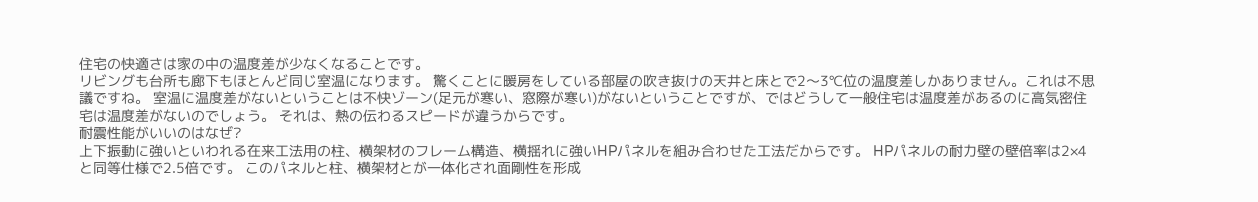住宅の快適さは家の中の温度差が少なくなることです。
リビングも台所も廊下もほとんど同じ室温になります。 驚くことに暖房をしている部屋の吹き抜けの天井と床とで2〜3℃位の温度差しかありません。これは不思議ですね。 室温に温度差がないということは不快ゾーン(足元が寒い、窓際が寒い)がないということですが、ではどうして一般住宅は温度差があるのに高気密住宅は温度差がないのでしょう。 それは、熱の伝わるスピードが違うからです。
耐震性能がいいのはなぜ?
上下振動に強いといわれる在来工法用の柱、横架材のフレーム構造、横揺れに強いHPパネルを組み合わせた工法だからです。 HPパネルの耐力壁の壁倍率は2×4と同等仕様で2.5倍です。 このパネルと柱、横架材とが一体化され面剛性を形成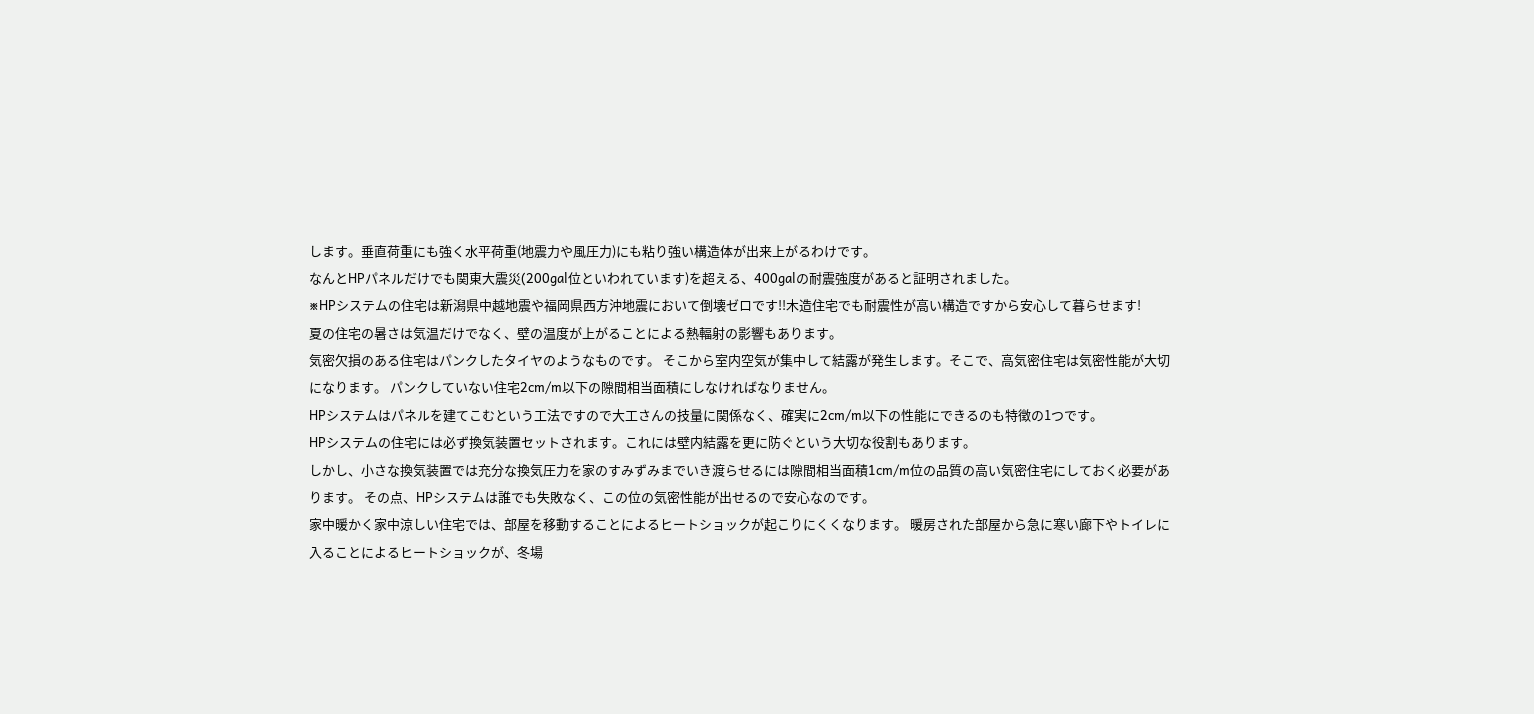します。垂直荷重にも強く水平荷重(地震力や風圧力)にも粘り強い構造体が出来上がるわけです。
なんとHPパネルだけでも関東大震災(200gal位といわれています)を超える、400galの耐震強度があると証明されました。
※HPシステムの住宅は新潟県中越地震や福岡県西方沖地震において倒壊ゼロです!!木造住宅でも耐震性が高い構造ですから安心して暮らせます!
夏の住宅の暑さは気温だけでなく、壁の温度が上がることによる熱輻射の影響もあります。
気密欠損のある住宅はパンクしたタイヤのようなものです。 そこから室内空気が集中して結露が発生します。そこで、高気密住宅は気密性能が大切になります。 パンクしていない住宅2cm/m以下の隙間相当面積にしなければなりません。
HPシステムはパネルを建てこむという工法ですので大工さんの技量に関係なく、確実に2cm/m以下の性能にできるのも特徴の1つです。
HPシステムの住宅には必ず換気装置セットされます。これには壁内結露を更に防ぐという大切な役割もあります。
しかし、小さな換気装置では充分な換気圧力を家のすみずみまでいき渡らせるには隙間相当面積1cm/m位の品質の高い気密住宅にしておく必要があります。 その点、HPシステムは誰でも失敗なく、この位の気密性能が出せるので安心なのです。
家中暖かく家中涼しい住宅では、部屋を移動することによるヒートショックが起こりにくくなります。 暖房された部屋から急に寒い廊下やトイレに入ることによるヒートショックが、冬場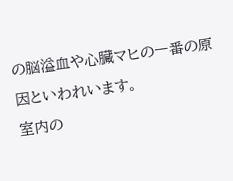の脳溢血や心臓マヒの一番の原因といわれいます。
室内の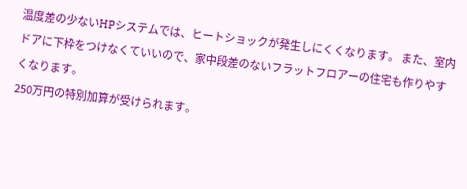温度差の少ないHPシステムでは、ヒートショックが発生しにくくなります。 また、室内ドアに下枠をつけなくていいので、家中段差のないフラットフロアーの住宅も作りやすくなります。
250万円の特別加算が受けられます。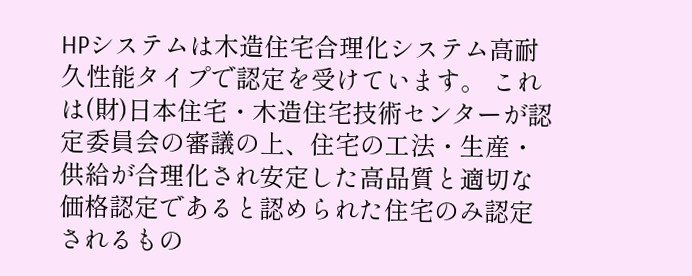HPシステムは木造住宅合理化システム高耐久性能タイプで認定を受けています。 これは(財)日本住宅・木造住宅技術センターが認定委員会の審議の上、住宅の工法・生産・供給が合理化され安定した高品質と適切な価格認定であると認められた住宅のみ認定されるもの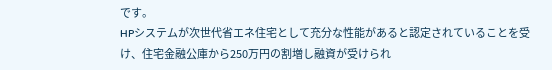です。
HPシステムが次世代省エネ住宅として充分な性能があると認定されていることを受け、住宅金融公庫から250万円の割増し融資が受けられ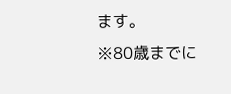ます。
※80歳までに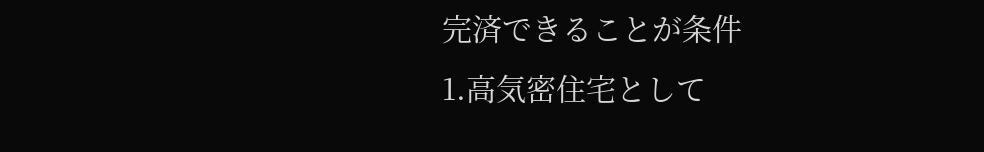完済できることが条件
1.高気密住宅として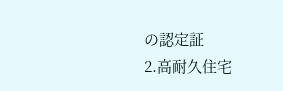の認定証
2.高耐久住宅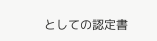としての認定書